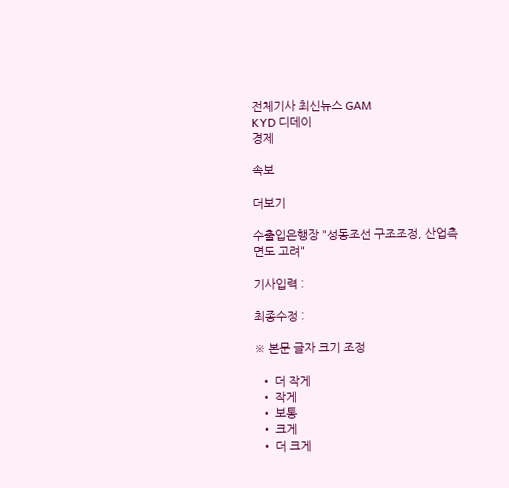전체기사 최신뉴스 GAM
KYD 디데이
경제

속보

더보기

수출입은행장 "성동조선 구조조정, 산업측면도 고려"

기사입력 :

최종수정 :

※ 본문 글자 크기 조정

  • 더 작게
  • 작게
  • 보통
  • 크게
  • 더 크게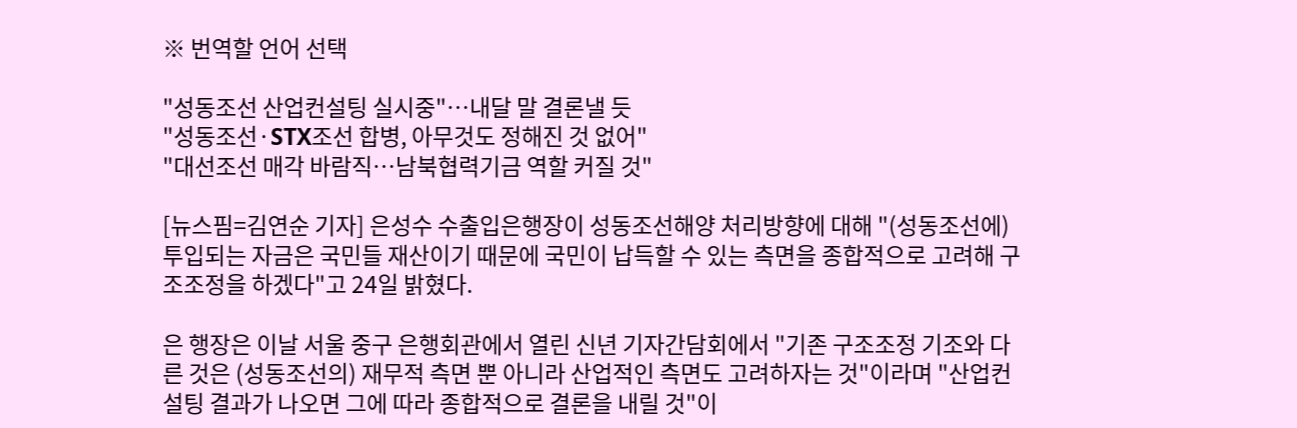※ 번역할 언어 선택

"성동조선 산업컨설팅 실시중"…내달 말 결론낼 듯
"성동조선·STX조선 합병, 아무것도 정해진 것 없어"
"대선조선 매각 바람직…남북협력기금 역할 커질 것"

[뉴스핌=김연순 기자] 은성수 수출입은행장이 성동조선해양 처리방향에 대해 "(성동조선에) 투입되는 자금은 국민들 재산이기 때문에 국민이 납득할 수 있는 측면을 종합적으로 고려해 구조조정을 하겠다"고 24일 밝혔다.

은 행장은 이날 서울 중구 은행회관에서 열린 신년 기자간담회에서 "기존 구조조정 기조와 다른 것은 (성동조선의) 재무적 측면 뿐 아니라 산업적인 측면도 고려하자는 것"이라며 "산업컨설팅 결과가 나오면 그에 따라 종합적으로 결론을 내릴 것"이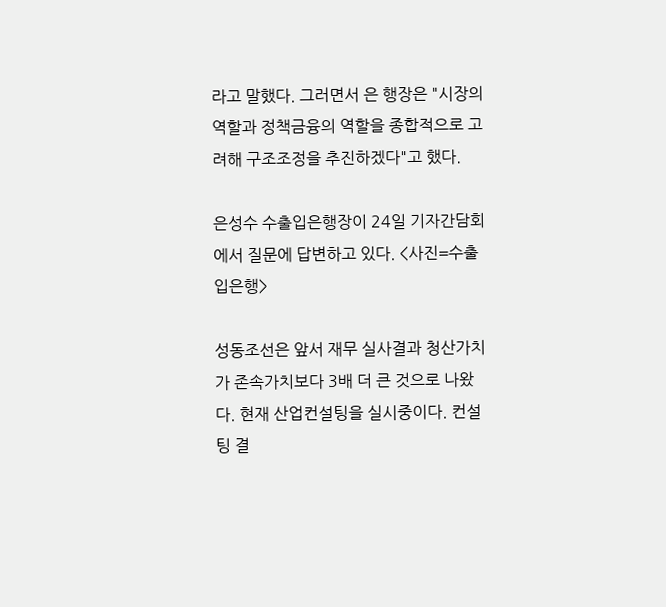라고 말했다. 그러면서 은 행장은 "시장의 역할과 정책금융의 역할을 종합적으로 고려해 구조조정을 추진하겠다"고 했다.

은성수 수출입은행장이 24일 기자간담회에서 질문에 답변하고 있다. <사진=수출입은행>

성동조선은 앞서 재무 실사결과 청산가치가 존속가치보다 3배 더 큰 것으로 나왔다. 현재 산업컨설팅을 실시중이다. 컨설팅 결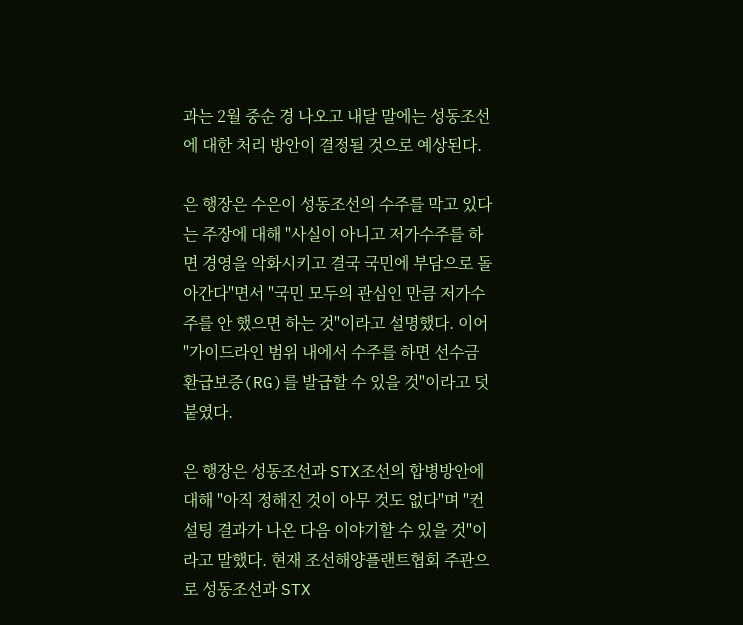과는 2월 중순 경 나오고 내달 말에는 성동조선에 대한 처리 방안이 결정될 것으로 예상된다.

은 행장은 수은이 성동조선의 수주를 막고 있다는 주장에 대해 "사실이 아니고 저가수주를 하면 경영을 악화시키고 결국 국민에 부담으로 돌아간다"면서 "국민 모두의 관심인 만큼 저가수주를 안 했으면 하는 것"이라고 설명했다. 이어 "가이드라인 범위 내에서 수주를 하면 선수금 환급보증(RG)를 발급할 수 있을 것"이라고 덧붙였다.

은 행장은 성동조선과 STX조선의 합병방안에 대해 "아직 정해진 것이 아무 것도 없다"며 "컨설팅 결과가 나온 다음 이야기할 수 있을 것"이라고 말했다. 현재 조선해양플랜트협회 주관으로 성동조선과 STX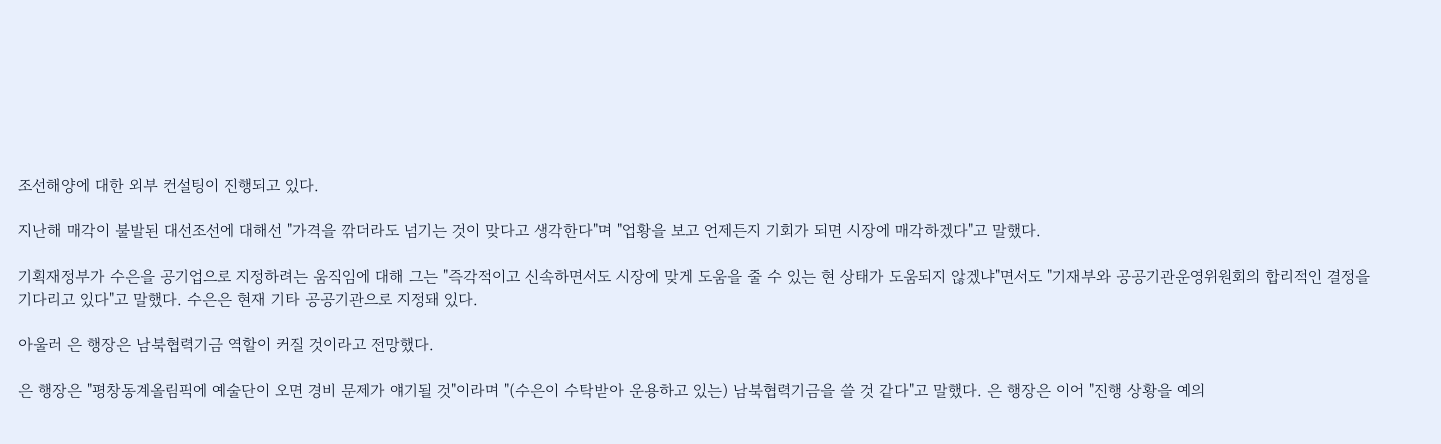조선해양에 대한 외부 컨설팅이 진행되고 있다.

지난해 매각이 불발된 대선조선에 대해선 "가격을 깎더라도 넘기는 것이 맞다고 생각한다"며 "업황을 보고 언제든지 기회가 되면 시장에 매각하겠다"고 말했다.

기획재정부가 수은을 공기업으로 지정하려는 움직임에 대해 그는 "즉각적이고 신속하면서도 시장에 맞게 도움을 줄 수 있는 현 상태가 도움되지 않겠냐"면서도 "기재부와 공공기관운영위원회의 합리적인 결정을 기다리고 있다"고 말했다. 수은은 현재 기타 공공기관으로 지정돼 있다.

아울러 은 행장은 남북협력기금 역할이 커질 것이라고 전망했다.

은 행장은 "평창동계올림픽에 예술단이 오면 경비 문제가 얘기될 것"이라며 "(수은이 수탁받아 운용하고 있는) 남북협력기금을 쓸 것 같다"고 말했다. 은 행장은 이어 "진행 상황을 예의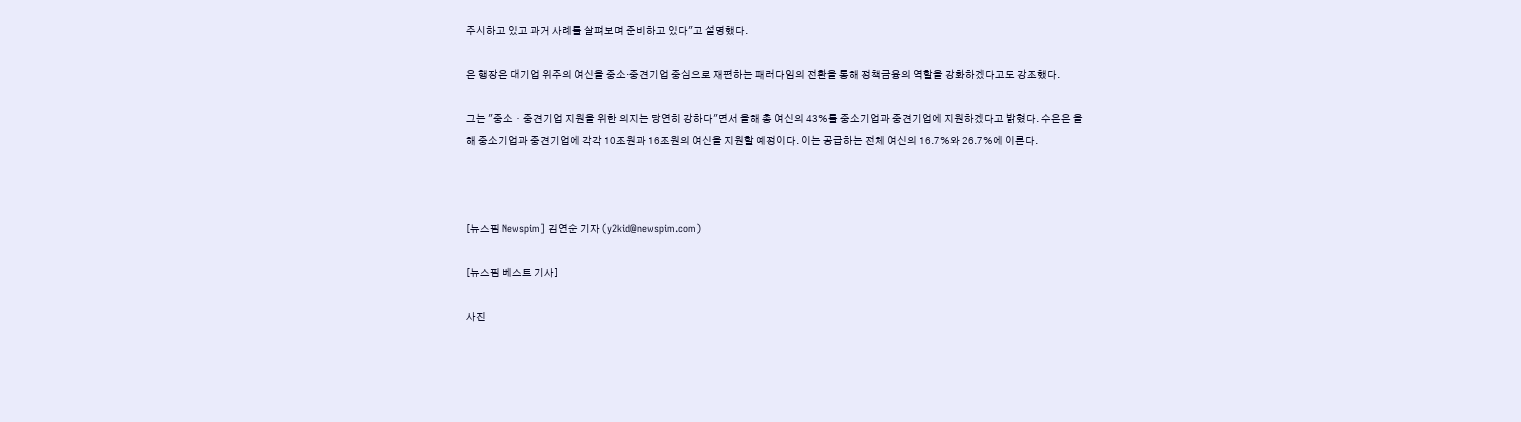주시하고 있고 과거 사례를 살펴보며 준비하고 있다"고 설명했다.

은 행장은 대기업 위주의 여신을 중소·중견기업 중심으로 재편하는 패러다임의 전환을 통해 정책금융의 역할을 강화하겠다고도 강조했다.

그는 "중소ㆍ중견기업 지원을 위한 의지는 당연히 강하다"면서 올해 총 여신의 43%를 중소기업과 중견기업에 지원하겠다고 밝혔다. 수은은 올해 중소기업과 중견기업에 각각 10조원과 16조원의 여신을 지원할 예정이다. 이는 공급하는 전체 여신의 16.7%와 26.7%에 이른다.



[뉴스핌 Newspim] 김연순 기자 (y2kid@newspim.com)

[뉴스핌 베스트 기사]

사진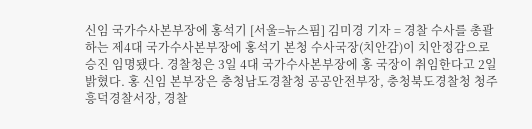신임 국가수사본부장에 홍석기 [서울=뉴스핌] 김미경 기자 = 경찰 수사를 총괄하는 제4대 국가수사본부장에 홍석기 본청 수사국장(치안감)이 치안정감으로 승진 임명됐다. 경찰청은 3일 4대 국가수사본부장에 홍 국장이 취임한다고 2일 밝혔다. 홍 신임 본부장은 충청남도경찰청 공공안전부장, 충청북도경찰청 청주흥덕경찰서장, 경찰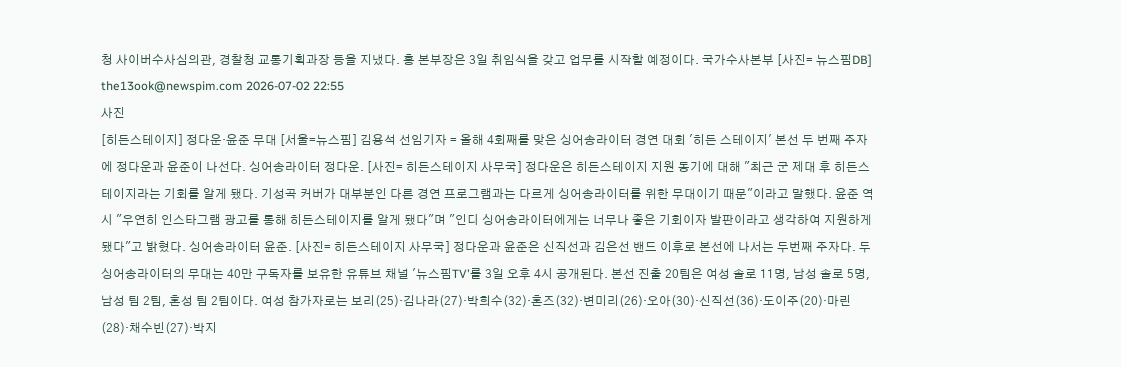청 사이버수사심의관, 경찰청 교통기획과장 등을 지냈다. 홍 본부장은 3일 취임식을 갖고 업무를 시작할 예정이다. 국가수사본부 [사진= 뉴스핌DB] the13ook@newspim.com 2026-07-02 22:55
사진
[히든스테이지] 정다운·윤준 무대 [서울=뉴스핌] 김용석 선임기자 = 올해 4회째를 맞은 싱어송라이터 경연 대회 '히든 스테이지' 본선 두 번째 주자에 정다운과 윤준이 나선다. 싱어송라이터 정다운. [사진= 히든스테이지 사무국] 정다운은 히든스테이지 지원 동기에 대해 "최근 군 제대 후 히든스테이지라는 기회를 알게 됐다. 기성곡 커버가 대부분인 다른 경연 프로그램과는 다르게 싱어송라이터를 위한 무대이기 때문"이라고 말했다. 윤준 역시 "우연히 인스타그램 광고를 통해 히든스테이지를 알게 됐다"며 "인디 싱어송라이터에게는 너무나 좋은 기회이자 발판이라고 생각하여 지원하게 됐다"고 밝혔다. 싱어송라이터 윤준. [사진= 히든스테이지 사무국] 정다운과 윤준은 신직선과 김은선 밴드 이후로 본선에 나서는 두번째 주자다. 두 싱어송라이터의 무대는 40만 구독자를 보유한 유튜브 채널 '뉴스핌TV'를 3일 오후 4시 공개된다. 본선 진출 20팀은 여성 솔로 11명, 남성 솔로 5명, 남성 팀 2팀, 혼성 팀 2팀이다. 여성 참가자로는 보리(25)·김나라(27)·박희수(32)·혼즈(32)·변미리(26)·오아(30)·신직선(36)·도이주(20)·마린(28)·채수빈(27)·박지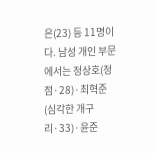은(23) 등 11명이다. 남성 개인 부문에서는 정상호(정점·28)·최혁준(심각한 개구리·33)·윤준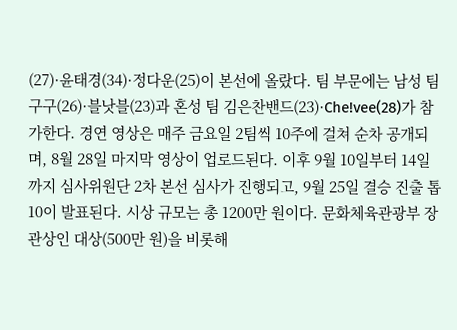(27)·윤태경(34)·정다운(25)이 본선에 올랐다. 팀 부문에는 남성 팀 구구(26)·블낫블(23)과 혼성 팀 김은찬밴드(23)·Che!vee(28)가 참가한다. 경연 영상은 매주 금요일 2팀씩 10주에 걸쳐 순차 공개되며, 8월 28일 마지막 영상이 업로드된다. 이후 9월 10일부터 14일까지 심사위원단 2차 본선 심사가 진행되고, 9월 25일 결승 진출 톱 10이 발표된다. 시상 규모는 총 1200만 원이다. 문화체육관광부 장관상인 대상(500만 원)을 비롯해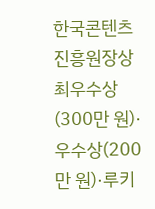한국콘텐츠진흥원장상 최우수상(300만 원)·우수상(200만 원)·루키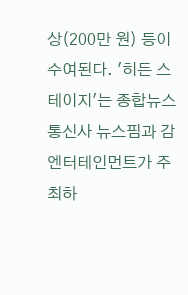상(200만 원) 등이 수여된다. '히든 스테이지'는 종합뉴스통신사 뉴스핌과 감엔터테인먼트가 주최하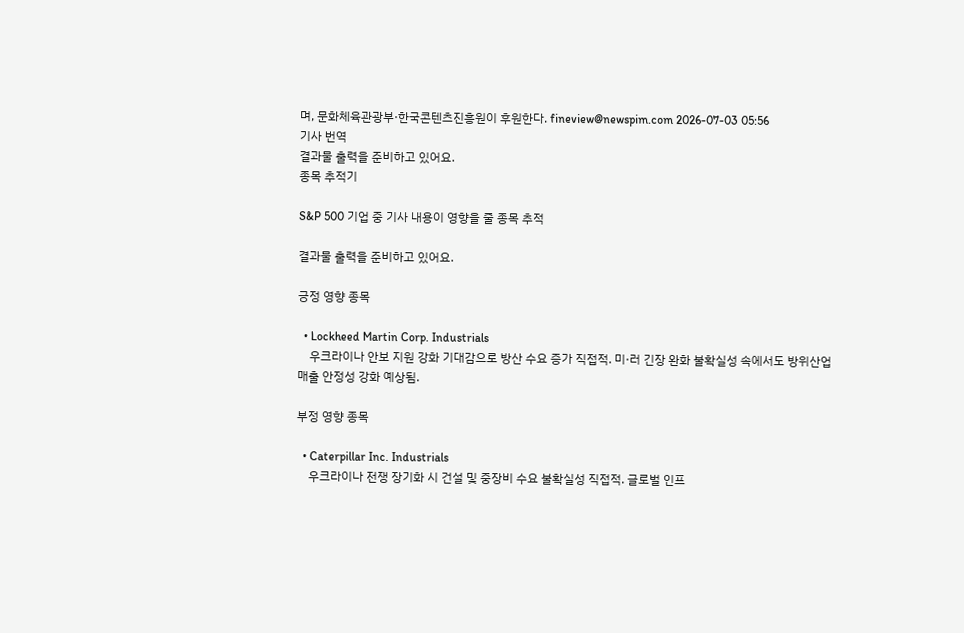며, 문화체육관광부·한국콘텐츠진흥원이 후원한다. fineview@newspim.com 2026-07-03 05:56
기사 번역
결과물 출력을 준비하고 있어요.
종목 추적기

S&P 500 기업 중 기사 내용이 영향을 줄 종목 추적

결과물 출력을 준비하고 있어요.

긍정 영향 종목

  • Lockheed Martin Corp. Industrials
    우크라이나 안보 지원 강화 기대감으로 방산 수요 증가 직접적. 미·러 긴장 완화 불확실성 속에서도 방위산업 매출 안정성 강화 예상됨.

부정 영향 종목

  • Caterpillar Inc. Industrials
    우크라이나 전쟁 장기화 시 건설 및 중장비 수요 불확실성 직접적. 글로벌 인프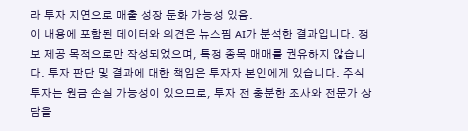라 투자 지연으로 매출 성장 둔화 가능성 있음.
이 내용에 포함된 데이터와 의견은 뉴스핌 AI가 분석한 결과입니다. 정보 제공 목적으로만 작성되었으며, 특정 종목 매매를 권유하지 않습니다. 투자 판단 및 결과에 대한 책임은 투자자 본인에게 있습니다. 주식 투자는 원금 손실 가능성이 있으므로, 투자 전 충분한 조사와 전문가 상담을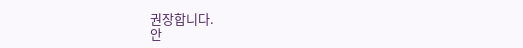권장합니다.
안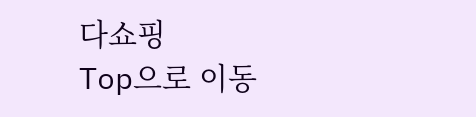다쇼핑
Top으로 이동